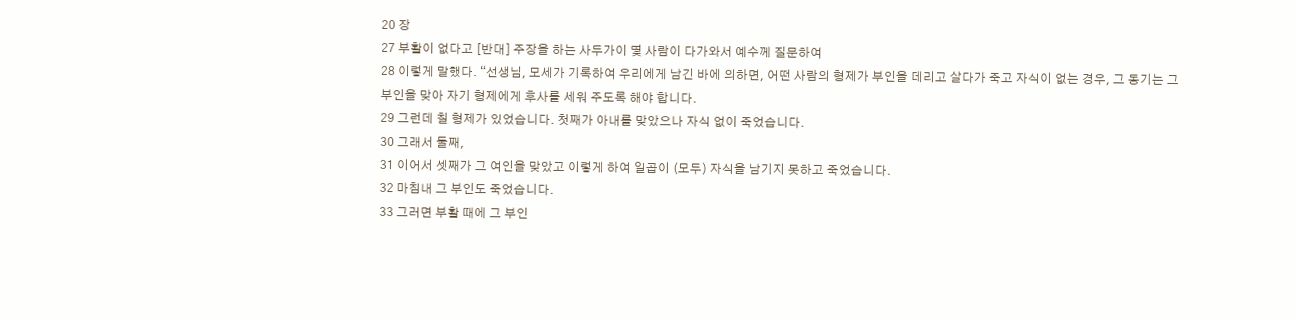20 장
27 부활이 없다고 [반대] 주장을 하는 사두가이 몇 사람이 다가와서 예수께 질문하여
28 이렇게 말했다. “선생님, 모세가 기록하여 우리에게 남긴 바에 의하면, 어떤 사람의 형제가 부인을 데리고 살다가 죽고 자식이 없는 경우, 그 동기는 그 부인을 맞아 자기 형제에게 후사를 세워 주도록 해야 합니다.
29 그런데 칠 형제가 있었습니다. 첫째가 아내를 맞았으나 자식 없이 죽었습니다.
30 그래서 둘째,
31 이어서 셋째가 그 여인을 맞았고 이렇게 하여 일곱이 (모두) 자식을 남기지 못하고 죽었습니다.
32 마침내 그 부인도 죽었습니다.
33 그러면 부활 때에 그 부인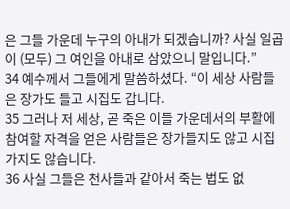은 그들 가운데 누구의 아내가 되겠습니까? 사실 일곱이 (모두) 그 여인을 아내로 삼았으니 말입니다.”
34 예수께서 그들에게 말씀하셨다. “이 세상 사람들은 장가도 들고 시집도 갑니다.
35 그러나 저 세상, 곧 죽은 이들 가운데서의 부활에 참여할 자격을 얻은 사람들은 장가들지도 않고 시집가지도 않습니다.
36 사실 그들은 천사들과 같아서 죽는 법도 없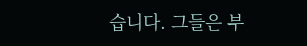습니다. 그들은 부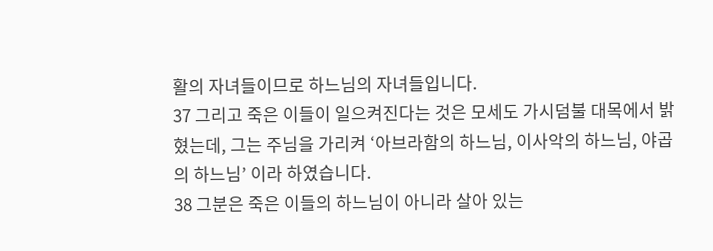활의 자녀들이므로 하느님의 자녀들입니다.
37 그리고 죽은 이들이 일으켜진다는 것은 모세도 가시덤불 대목에서 밝혔는데, 그는 주님을 가리켜 ‘아브라함의 하느님, 이사악의 하느님, 야곱의 하느님’ 이라 하였습니다.
38 그분은 죽은 이들의 하느님이 아니라 살아 있는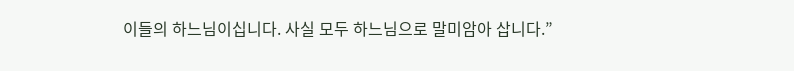이들의 하느님이십니다. 사실 모두 하느님으로 말미암아 삽니다.”